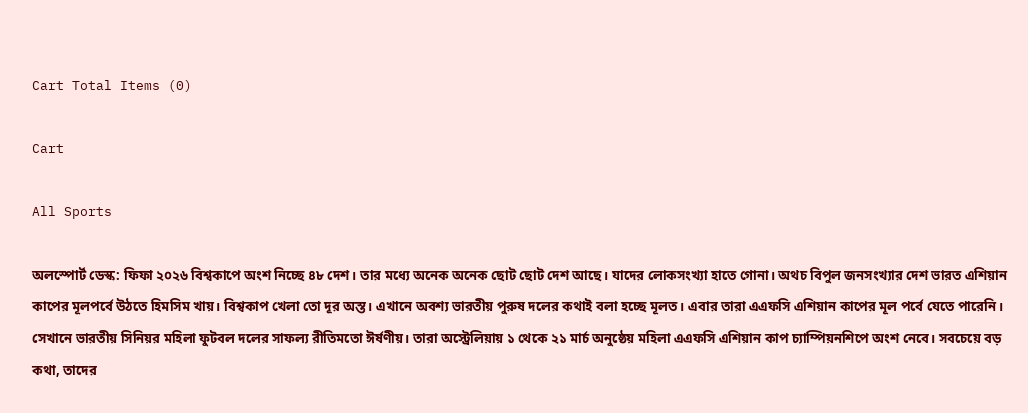Cart Total Items (0)

Cart

All Sports

অলস্পোর্ট ডেস্ক: ফিফা ২০২৬ বিশ্বকাপে অংশ নিচ্ছে ৪৮ দেশ। তার মধ্যে অনেক অনেক ছোট ছোট দেশ আছে। যাদের লোকসংখ্যা হাতে গোনা। অথচ বিপুল জনসংখ্যার দেশ ভারত এশিয়ান কাপের মূলপর্বে উঠতে হিমসিম খায়। বিশ্বকাপ খেলা তো দূর অস্ত। এখানে অবশ্য ভারতীয় পুরুষ দলের কথাই বলা হচ্ছে মূলত। এবার তারা এএফসি এশিয়ান কাপের মূল পর্বে যেতে পারেনি। সেখানে ভারতীয় সিনিয়র মহিলা ফুটবল দলের সাফল্য রীতিমতো ঈর্ষণীয়। তারা অস্ট্রেলিয়ায় ১ থেকে ২১ মার্চ অনুষ্ঠেয় মহিলা এএফসি এশিয়ান কাপ চ্যাম্পিয়নশিপে অংশ নেবে। সবচেয়ে বড় কথা, তাদের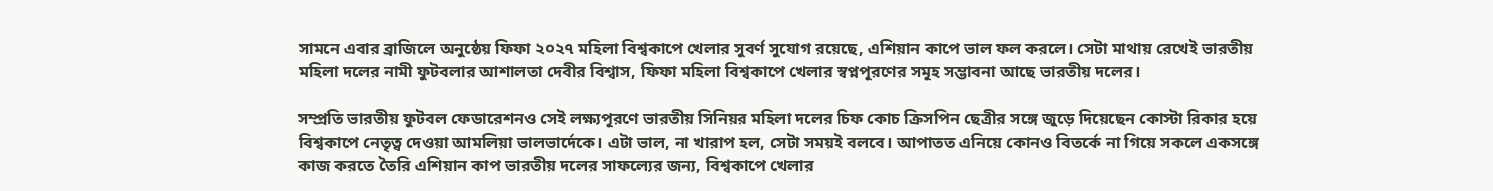সামনে এবার ব্রাজিলে অনুষ্ঠেয় ফিফা ২০২৭ মহিলা বিশ্বকাপে খেলার সুবর্ণ সুযোগ রয়েছে, এশিয়ান কাপে ভাল ফল করলে। সেটা মাথায় রেখেই ভারতীয় মহিলা দলের নামী ফুটবলার আশালতা দেবীর বিশ্বাস, ফিফা মহিলা বিশ্বকাপে খেলার স্বপ্নপূরণের সমূহ সম্ভাবনা আছে ভারতীয় দলের।

সম্প্রতি ভারতীয় ফুটবল ফেডারেশনও সেই লক্ষ্যপূরণে ভারতীয় সিনিয়র মহিলা দলের চিফ কোচ ক্রিসপিন ছেত্রীর সঙ্গে জুড়ে দিয়েছেন কোস্টা রিকার হয়ে বিশ্বকাপে নেতৃত্ব দেওয়া আমলিয়া ভালভার্দেকে। এটা ভাল, না খারাপ হল, সেটা সময়ই বলবে। আপাতত এনিয়ে কোনও বিতর্কে না গিয়ে সকলে একসঙ্গে কাজ করতে তৈরি এশিয়ান কাপ ভারতীয় দলের সাফল্যের জন্য, বিশ্বকাপে খেলার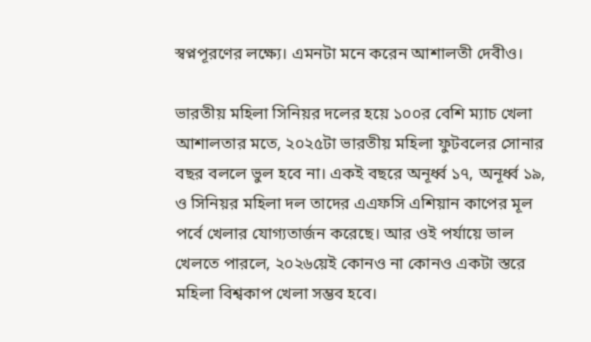স্বপ্নপূরণের লক্ষ্যে। এমনটা মনে করেন আশালতী দেবীও।

ভারতীয় মহিলা সিনিয়র দলের হয়ে ১০০র বেশি ম্যাচ খেলা আশালতার মতে, ২০২৫টা ভারতীয় মহিলা ফুটবলের সোনার বছর বললে ভুল হবে না। একই বছরে অনূর্ধ্ব ১৭, অনূর্ধ্ব ১৯, ও সিনিয়র মহিলা দল তাদের এএফসি এশিয়ান কাপের মূল পর্বে খেলার যোগ্যতার্জন করেছে। আর ওই পর্যায়ে ভাল খেলতে পারলে, ২০২৬য়েই কোনও না কোনও একটা স্তরে মহিলা বিশ্বকাপ খেলা সম্ভব হবে।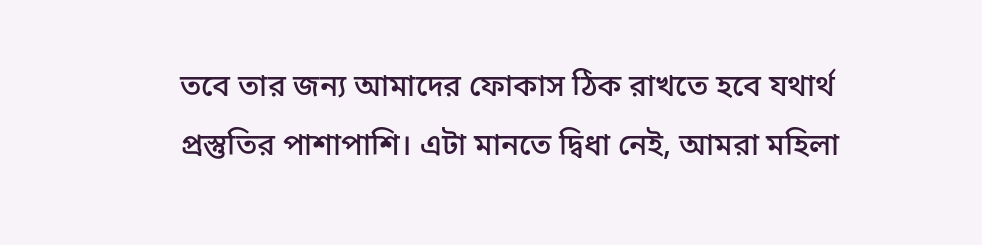তবে তার জন্য আমাদের ফোকাস ঠিক রাখতে হবে যথার্থ প্রস্তুতির পাশাপাশি। এটা মানতে দ্বিধা নেই, আমরা মহিলা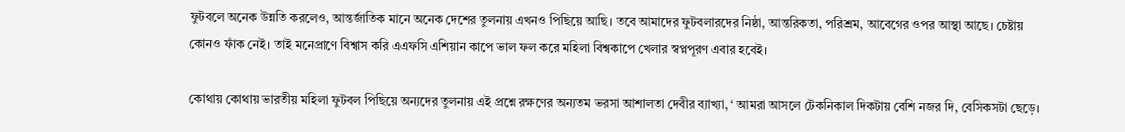ফুটবলে অনেক উন্নতি করলেও, আন্তর্জাতিক মানে অনেক দেশের তুলনায় এখনও পিছিয়ে আছি। তবে আমাদের ফুটবলারদের নিষ্ঠা, আন্তরিকতা, পরিশ্রম, আবেগের ওপর আস্থা আছে। চেষ্টায় কোনও ফাঁক নেই। তাই মনেপ্রাণে বিশ্বাস করি এএফসি এশিয়ান কাপে ভাল ফল করে মহিলা বিশ্বকাপে খেলার স্বপ্নপূরণ এবার হবেই।

কোথায় কোথায় ভারতীয় মহিলা ফুটবল পিছিয়ে অন্যদের তুলনায় এই প্রশ্নে রক্ষণের অন্যতম ভরসা আশালতা দেবীর ব্যাখ্যা, ‘ আমরা আসলে টেকনিকাল দিকটায় বেশি নজর দি, বেসিকসটা ছেড়ে।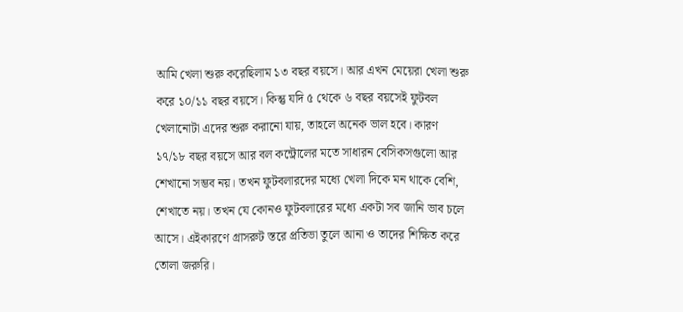আমি খেলা শুরু করেছিলাম ১৩ বছর বয়সে। আর এখন মেয়েরা খেলা শুরু করে ১০/১১ বছর বয়সে। কিন্তু যদি ৫ থেকে ৬ বছর বয়সেই ফুটবল খেলানোটা এদের শুরু করানো যায়, তাহলে অনেক ভাল হবে। কারণ ১৭/১৮ বছর বয়সে আর বল কন্ট্রোলের মতে সাধারন বেসিকসগুলো আর শেখানো সম্ভব নয়। তখন ফুটবলারদের মধ্যে খেলা দিকে মন থাকে বেশি, শেখাতে নয়। তখন যে কোনও ফুটবলারের মধ্যে একটা সব জানি ভাব চলে আসে। এইকারণে গ্রাসরুট স্তরে প্রতিভা তুলে আনা ও তাদের শিক্ষিত করে তোলা জরুরি।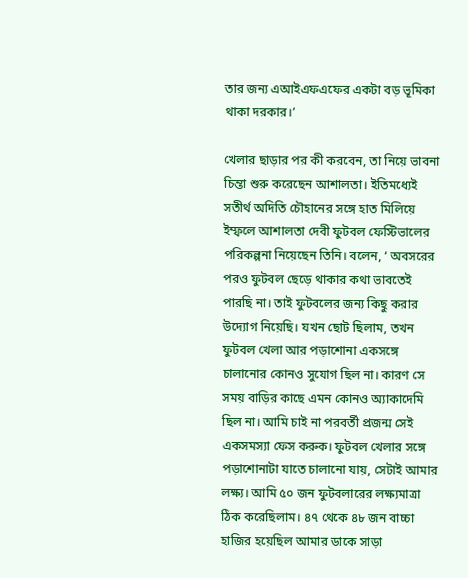তার জন্য এআইএফএফের একটা বড় ভূমিকা থাকা দরকার।’

খেলার ছাড়ার পর কী করবেন, তা নিয়ে ভাবনা চিন্তা শুরু করেছেন আশালতা। ইতিমধ্যেই সতীর্থ অদিতি চৌহানের সঙ্গে হাত মিলিয়ে ইম্ফলে আশালতা দেবী ফুটবল ফেস্টিভালের পরিকল্পনা নিয়েছেন তিনি। বলেন, ‘ অবসরের পরও ফুটবল ছেড়ে থাকার কথা ভাবতেই পারছি না। তাই ফুটবলের জন্য কিছু করার উদ্যোগ নিয়েছি। যখন ছোট ছিলাম, তখন ফুটবল খেলা আর পড়াশোনা একসঙ্গে চালানোর কোনও সুযোগ ছিল না। কারণ সে সময় বাড়ির কাছে এমন কোনও অ্যাকাদেমি ছিল না। আমি চাই না পরবর্তী প্রজন্ম সেই একসমস্যা ফেস করুক। ফুটবল খেলার সঙ্গে পড়াশোনাটা যাতে চালানো যায়, সেটাই আমার লক্ষ্য। আমি ৫০ জন ফুটবলারের লক্ষ্যমাত্রা ঠিক করেছিলাম। ৪৭ থেকে ৪৮ জন বাচ্চা হাজির হয়েছিল আমার ডাকে সাড়া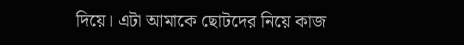দিয়ে। এটা আমাকে ছোটদের নিয়ে কাজ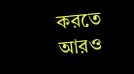করতে আরও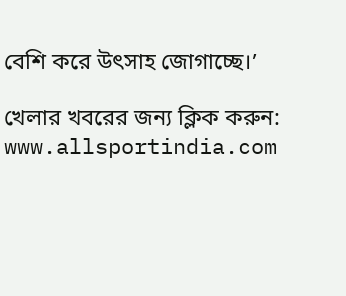বেশি করে উৎসাহ জোগাচ্ছে।’

খেলার খবরের জন্য ক্লিক করুন: www.allsportindia.com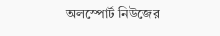অলস্পোর্ট নিউজের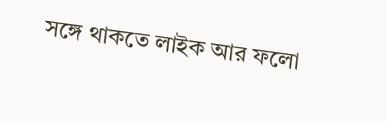সঙ্গে থাকতে লাইক আর ফলো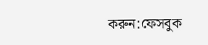করুন:ফেসবুক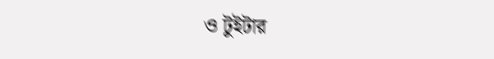ও টুইটার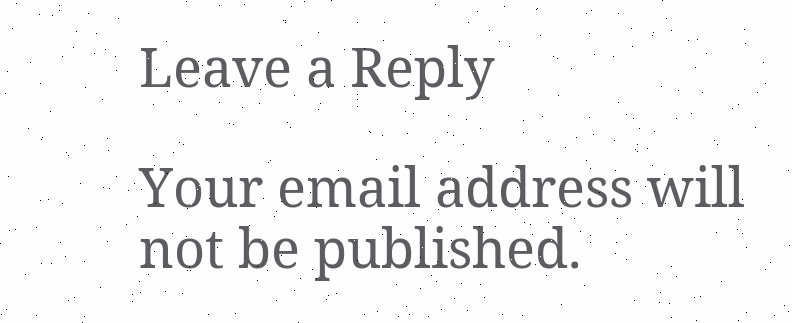Leave a Reply

Your email address will not be published.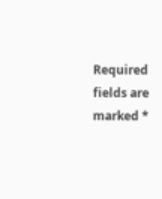Required fields are marked *